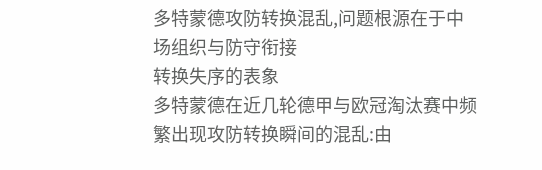多特蒙德攻防转换混乱,问题根源在于中场组织与防守衔接
转换失序的表象
多特蒙德在近几轮德甲与欧冠淘汰赛中频繁出现攻防转换瞬间的混乱:由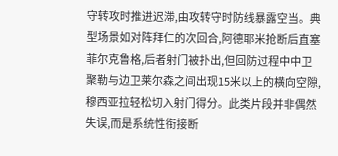守转攻时推进迟滞,由攻转守时防线暴露空当。典型场景如对阵拜仁的次回合,阿德耶米抢断后直塞菲尔克鲁格,后者射门被扑出,但回防过程中中卫聚勒与边卫莱尔森之间出现15米以上的横向空隙,穆西亚拉轻松切入射门得分。此类片段并非偶然失误,而是系统性衔接断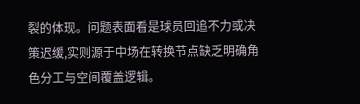裂的体现。问题表面看是球员回追不力或决策迟缓,实则源于中场在转换节点缺乏明确角色分工与空间覆盖逻辑。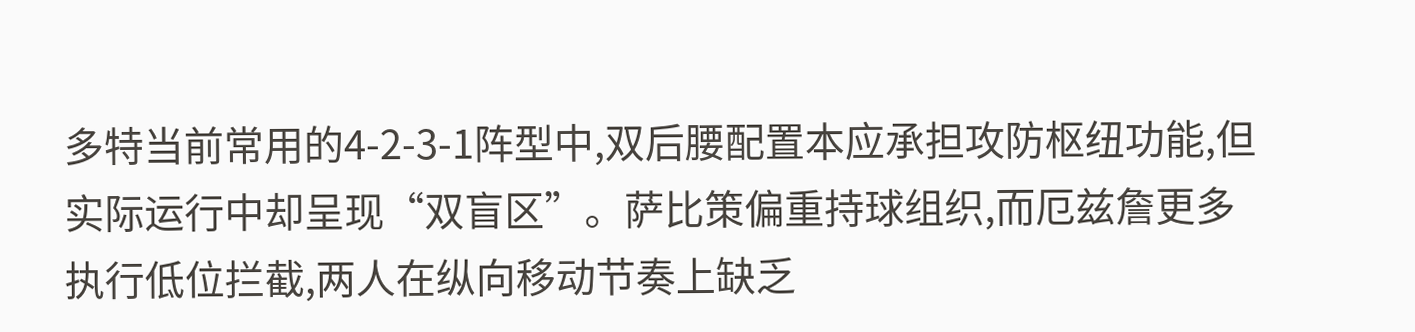多特当前常用的4-2-3-1阵型中,双后腰配置本应承担攻防枢纽功能,但实际运行中却呈现“双盲区”。萨比策偏重持球组织,而厄兹詹更多执行低位拦截,两人在纵向移动节奏上缺乏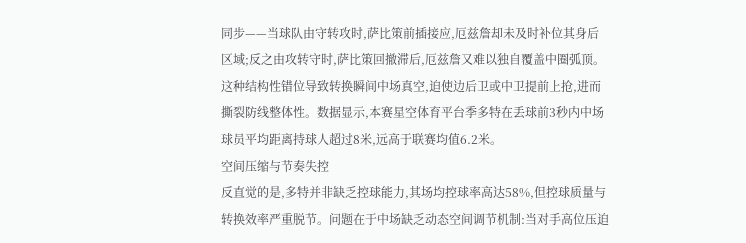同步——当球队由守转攻时,萨比策前插接应,厄兹詹却未及时补位其身后区域;反之由攻转守时,萨比策回撤滞后,厄兹詹又难以独自覆盖中圈弧顶。这种结构性错位导致转换瞬间中场真空,迫使边后卫或中卫提前上抢,进而撕裂防线整体性。数据显示,本赛星空体育平台季多特在丢球前3秒内中场球员平均距离持球人超过8米,远高于联赛均值6.2米。
空间压缩与节奏失控
反直觉的是,多特并非缺乏控球能力,其场均控球率高达58%,但控球质量与转换效率严重脱节。问题在于中场缺乏动态空间调节机制:当对手高位压迫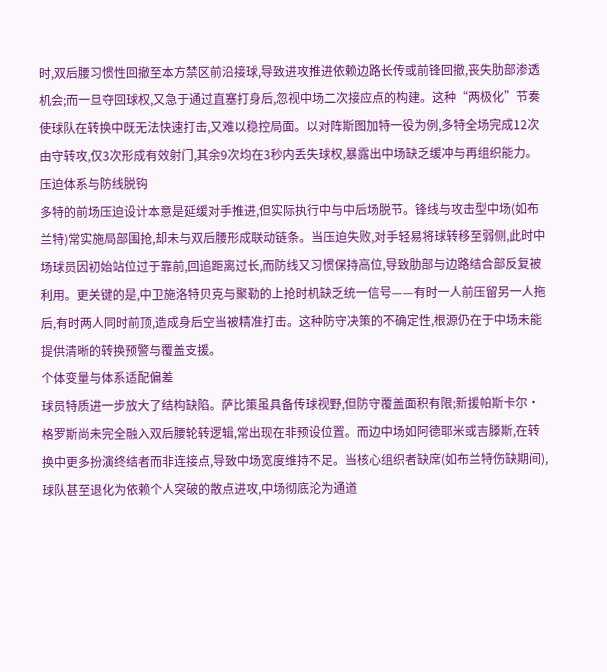时,双后腰习惯性回撤至本方禁区前沿接球,导致进攻推进依赖边路长传或前锋回撤,丧失肋部渗透机会;而一旦夺回球权,又急于通过直塞打身后,忽视中场二次接应点的构建。这种“两极化”节奏使球队在转换中既无法快速打击,又难以稳控局面。以对阵斯图加特一役为例,多特全场完成12次由守转攻,仅3次形成有效射门,其余9次均在3秒内丢失球权,暴露出中场缺乏缓冲与再组织能力。
压迫体系与防线脱钩
多特的前场压迫设计本意是延缓对手推进,但实际执行中与中后场脱节。锋线与攻击型中场(如布兰特)常实施局部围抢,却未与双后腰形成联动链条。当压迫失败,对手轻易将球转移至弱侧,此时中场球员因初始站位过于靠前,回追距离过长,而防线又习惯保持高位,导致肋部与边路结合部反复被利用。更关键的是,中卫施洛特贝克与聚勒的上抢时机缺乏统一信号——有时一人前压留另一人拖后,有时两人同时前顶,造成身后空当被精准打击。这种防守决策的不确定性,根源仍在于中场未能提供清晰的转换预警与覆盖支援。
个体变量与体系适配偏差
球员特质进一步放大了结构缺陷。萨比策虽具备传球视野,但防守覆盖面积有限;新援帕斯卡尔·格罗斯尚未完全融入双后腰轮转逻辑,常出现在非预设位置。而边中场如阿德耶米或吉滕斯,在转换中更多扮演终结者而非连接点,导致中场宽度维持不足。当核心组织者缺席(如布兰特伤缺期间),球队甚至退化为依赖个人突破的散点进攻,中场彻底沦为通道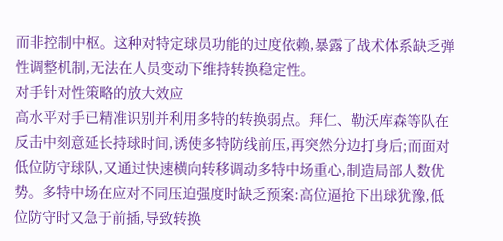而非控制中枢。这种对特定球员功能的过度依赖,暴露了战术体系缺乏弹性调整机制,无法在人员变动下维持转换稳定性。
对手针对性策略的放大效应
高水平对手已精准识别并利用多特的转换弱点。拜仁、勒沃库森等队在反击中刻意延长持球时间,诱使多特防线前压,再突然分边打身后;而面对低位防守球队,又通过快速横向转移调动多特中场重心,制造局部人数优势。多特中场在应对不同压迫强度时缺乏预案:高位逼抢下出球犹豫,低位防守时又急于前插,导致转换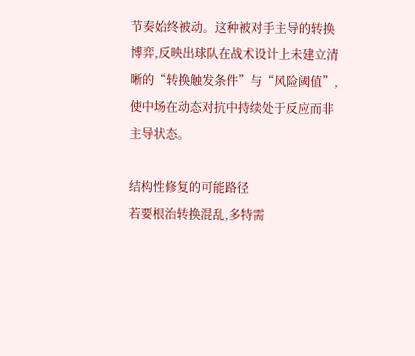节奏始终被动。这种被对手主导的转换博弈,反映出球队在战术设计上未建立清晰的“转换触发条件”与“风险阈值”,使中场在动态对抗中持续处于反应而非主导状态。

结构性修复的可能路径
若要根治转换混乱,多特需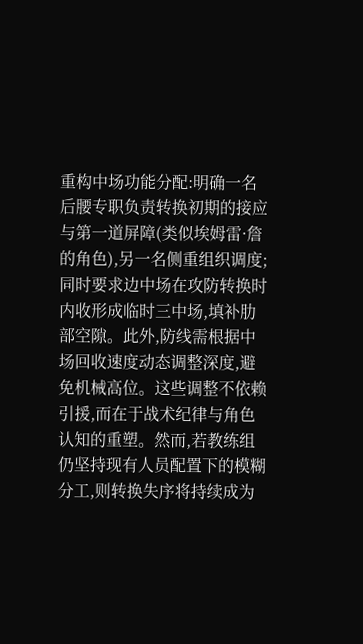重构中场功能分配:明确一名后腰专职负责转换初期的接应与第一道屏障(类似埃姆雷·詹的角色),另一名侧重组织调度;同时要求边中场在攻防转换时内收形成临时三中场,填补肋部空隙。此外,防线需根据中场回收速度动态调整深度,避免机械高位。这些调整不依赖引援,而在于战术纪律与角色认知的重塑。然而,若教练组仍坚持现有人员配置下的模糊分工,则转换失序将持续成为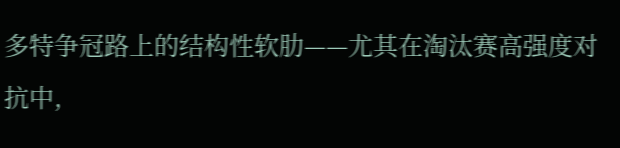多特争冠路上的结构性软肋——尤其在淘汰赛高强度对抗中,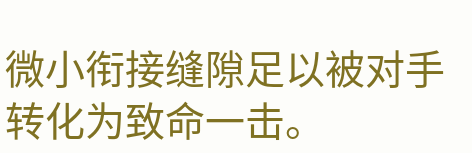微小衔接缝隙足以被对手转化为致命一击。